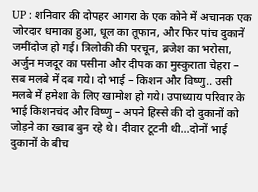UP : शनिवार की दोपहर आगरा के एक कोने में अचानक एक जोरदार धमाका हुआ, धूल का तूफान, और फिर पांच दुकानें जमींदोज हो गई। त्रिलोकी की परचून, ब्रजेश का भरोसा, अर्जुन मजदूर का पसीना और दीपक का मुस्कुराता चेहरा – सब मलबे में दब गये। दो भाई – किशन और विष्णु.. उसी मलबे में हमेशा के लिए खामोश हो गये। उपाध्याय परिवार के भाई किशनचंद और विष्णु – अपने हिस्से की दो दुकानों को जोड़ने का ख्वाब बुन रहे थे। दीवार टूटनी थी…दोनों भाई दुकानों के बीच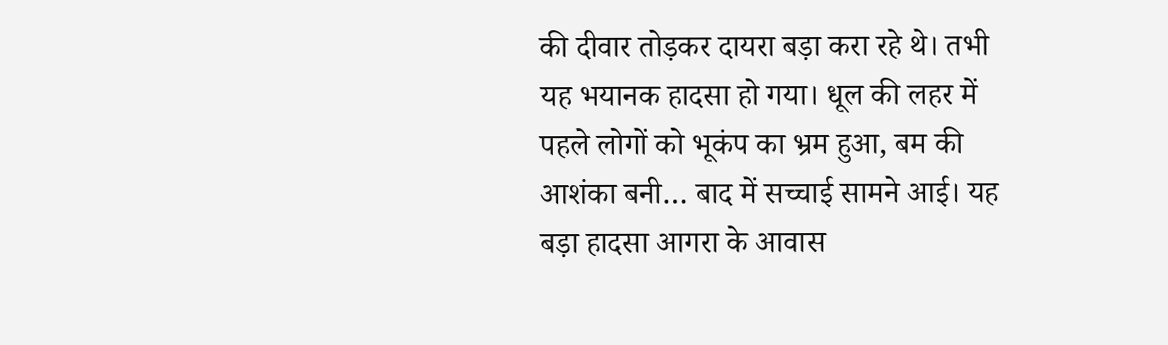की दीवार तोड़कर दायरा बड़ा करा रहे थे। तभी यह भयानक हादसा हो गया। धूल की लहर में पहले लोगों को भूकंप का भ्रम हुआ, बम की आशंका बनी… बाद में सच्चाई सामने आई। यह बड़ा हादसा आगरा के आवास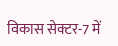विकास सेक्टर-7 में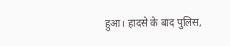हुआ। हादसे के बाद पुलिस,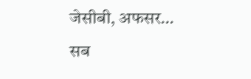जेसीबी, अफसर… सब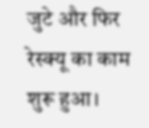जुटे और फिर रेस्क्यू का काम शुरू हुआ।